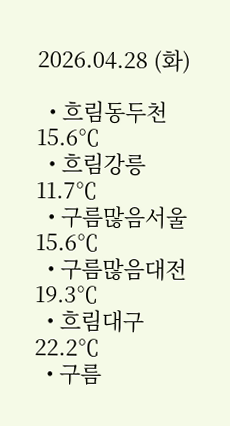2026.04.28 (화)

  • 흐림동두천 15.6℃
  • 흐림강릉 11.7℃
  • 구름많음서울 15.6℃
  • 구름많음대전 19.3℃
  • 흐림대구 22.2℃
  • 구름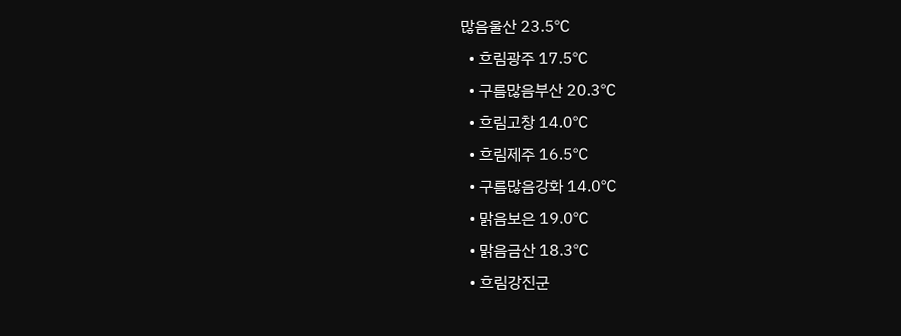많음울산 23.5℃
  • 흐림광주 17.5℃
  • 구름많음부산 20.3℃
  • 흐림고창 14.0℃
  • 흐림제주 16.5℃
  • 구름많음강화 14.0℃
  • 맑음보은 19.0℃
  • 맑음금산 18.3℃
  • 흐림강진군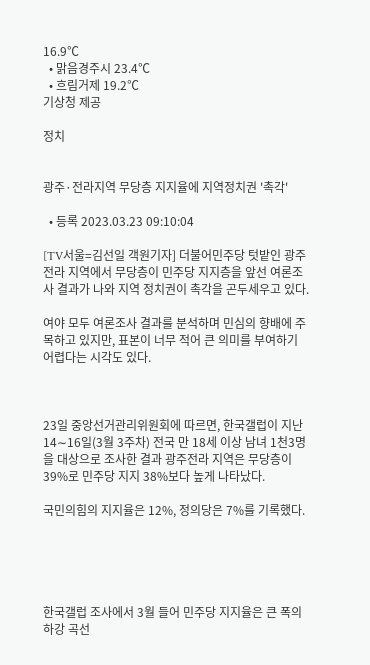16.9℃
  • 맑음경주시 23.4℃
  • 흐림거제 19.2℃
기상청 제공

정치


광주·전라지역 무당층 지지율에 지역정치권 '촉각'

  • 등록 2023.03.23 09:10:04

[TV서울=김선일 객원기자] 더불어민주당 텃밭인 광주전라 지역에서 무당층이 민주당 지지층을 앞선 여론조사 결과가 나와 지역 정치권이 촉각을 곤두세우고 있다.

여야 모두 여론조사 결과를 분석하며 민심의 향배에 주목하고 있지만, 표본이 너무 적어 큰 의미를 부여하기 어렵다는 시각도 있다.



23일 중앙선거관리위원회에 따르면, 한국갤럽이 지난 14∼16일(3월 3주차) 전국 만 18세 이상 남녀 1천3명을 대상으로 조사한 결과 광주전라 지역은 무당층이 39%로 민주당 지지 38%보다 높게 나타났다.

국민의힘의 지지율은 12%, 정의당은 7%를 기록했다.





한국갤럽 조사에서 3월 들어 민주당 지지율은 큰 폭의 하강 곡선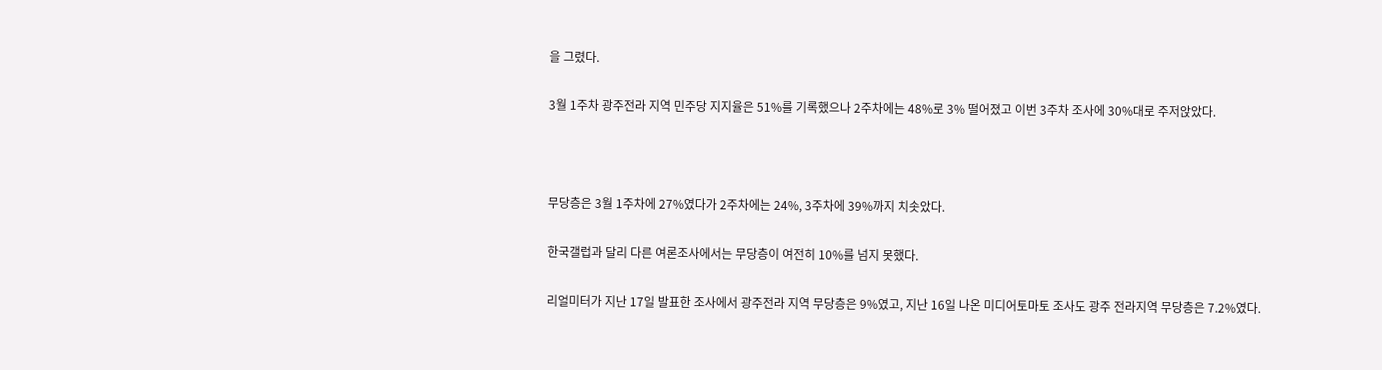을 그렸다.

3월 1주차 광주전라 지역 민주당 지지율은 51%를 기록했으나 2주차에는 48%로 3% 떨어졌고 이번 3주차 조사에 30%대로 주저앉았다.



무당층은 3월 1주차에 27%였다가 2주차에는 24%, 3주차에 39%까지 치솟았다.

한국갤럽과 달리 다른 여론조사에서는 무당층이 여전히 10%를 넘지 못했다.

리얼미터가 지난 17일 발표한 조사에서 광주전라 지역 무당층은 9%였고, 지난 16일 나온 미디어토마토 조사도 광주 전라지역 무당층은 7.2%였다.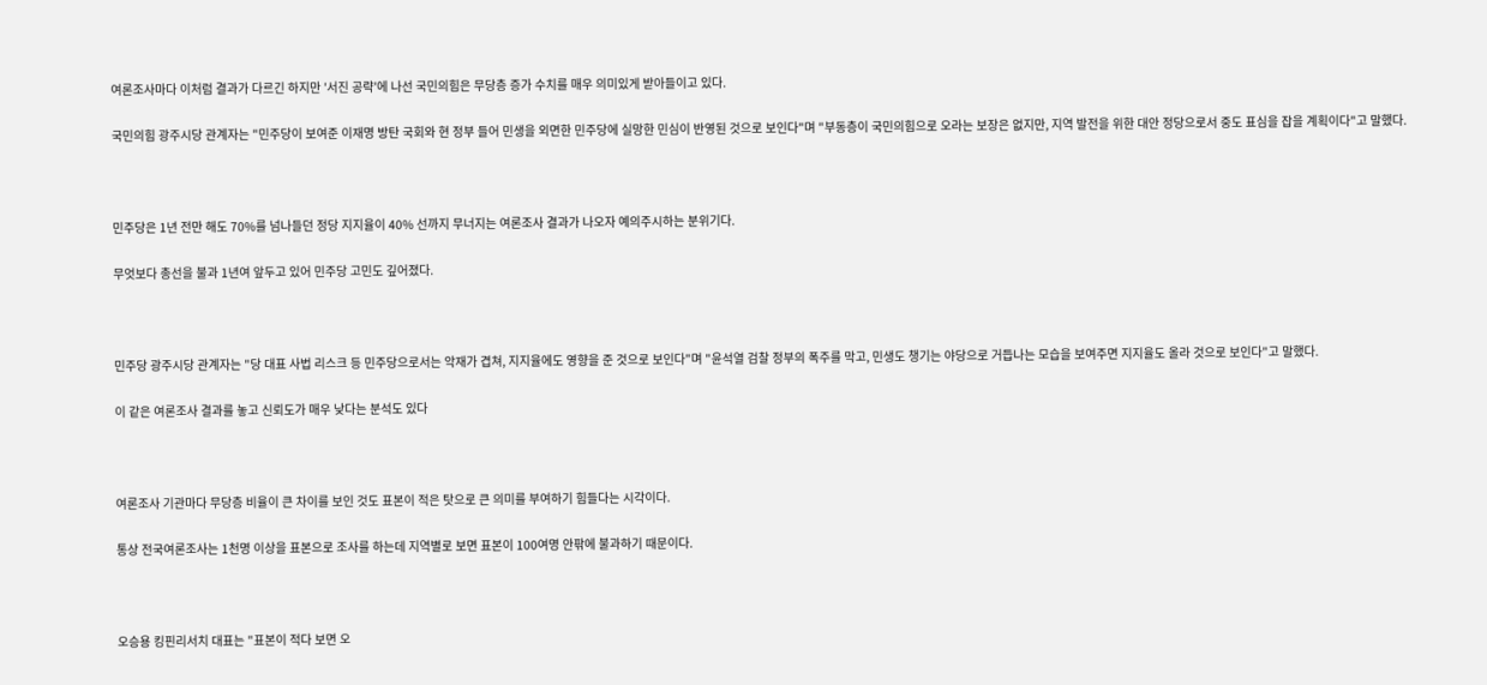여론조사마다 이처럼 결과가 다르긴 하지만 '서진 공략'에 나선 국민의힘은 무당층 증가 수치를 매우 의미있게 받아들이고 있다.

국민의힘 광주시당 관계자는 "민주당이 보여준 이재명 방탄 국회와 현 정부 들어 민생을 외면한 민주당에 실망한 민심이 반영된 것으로 보인다"며 "부동층이 국민의힘으로 오라는 보장은 없지만, 지역 발전을 위한 대안 정당으로서 중도 표심을 잡을 계획이다"고 말했다.



민주당은 1년 전만 해도 70%를 넘나들던 정당 지지율이 40% 선까지 무너지는 여론조사 결과가 나오자 예의주시하는 분위기다.

무엇보다 총선을 불과 1년여 앞두고 있어 민주당 고민도 깊어졌다.



민주당 광주시당 관계자는 "당 대표 사법 리스크 등 민주당으로서는 악재가 겹쳐, 지지율에도 영향을 준 것으로 보인다"며 "윤석열 검찰 정부의 폭주를 막고, 민생도 챙기는 야당으로 거듭나는 모습을 보여주면 지지율도 올라 것으로 보인다"고 말했다.

이 같은 여론조사 결과를 놓고 신뢰도가 매우 낮다는 분석도 있다



여론조사 기관마다 무당층 비율이 큰 차이를 보인 것도 표본이 적은 탓으로 큰 의미를 부여하기 힘들다는 시각이다.

통상 전국여론조사는 1천명 이상을 표본으로 조사를 하는데 지역별로 보면 표본이 100여명 안팎에 불과하기 때문이다.



오승용 킹핀리서치 대표는 "표본이 적다 보면 오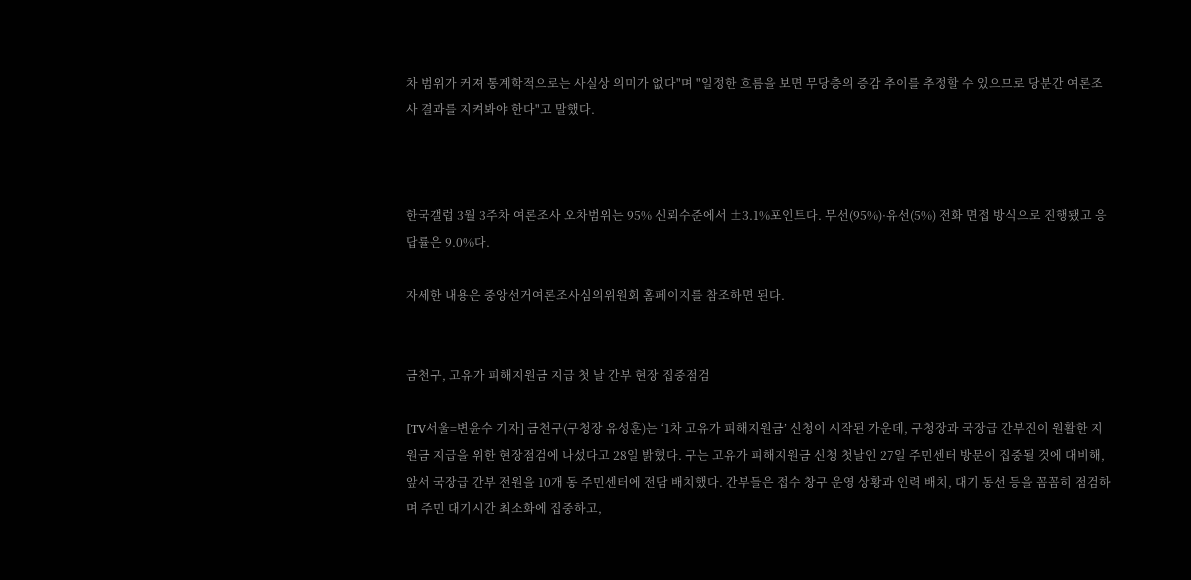차 범위가 커져 통계학적으로는 사실상 의미가 없다"며 "일정한 흐름을 보면 무당층의 증감 추이를 추정할 수 있으므로 당분간 여론조사 결과를 지켜봐야 한다"고 말했다.



한국갤럽 3월 3주차 여론조사 오차범위는 95% 신뢰수준에서 ±3.1%포인트다. 무선(95%)·유선(5%) 전화 면접 방식으로 진행됐고 응답률은 9.0%다.

자세한 내용은 중앙선거여론조사심의위원회 홈페이지를 참조하면 된다.


금천구, 고유가 피해지원금 지급 첫 날 간부 현장 집중점검

[TV서울=변윤수 기자] 금천구(구청장 유성훈)는 ‘1차 고유가 피해지원금’ 신청이 시작된 가운데, 구청장과 국장급 간부진이 원활한 지원금 지급을 위한 현장점검에 나섰다고 28일 밝혔다. 구는 고유가 피해지원금 신청 첫날인 27일 주민센터 방문이 집중될 것에 대비해, 앞서 국장급 간부 전원을 10개 동 주민센터에 전담 배치했다. 간부들은 접수 창구 운영 상황과 인력 배치, 대기 동선 등을 꼼꼼히 점검하며 주민 대기시간 최소화에 집중하고,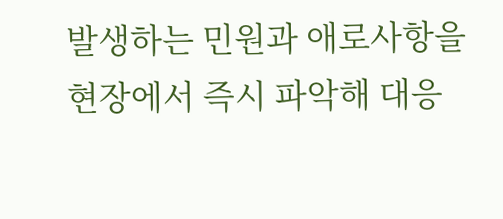발생하는 민원과 애로사항을 현장에서 즉시 파악해 대응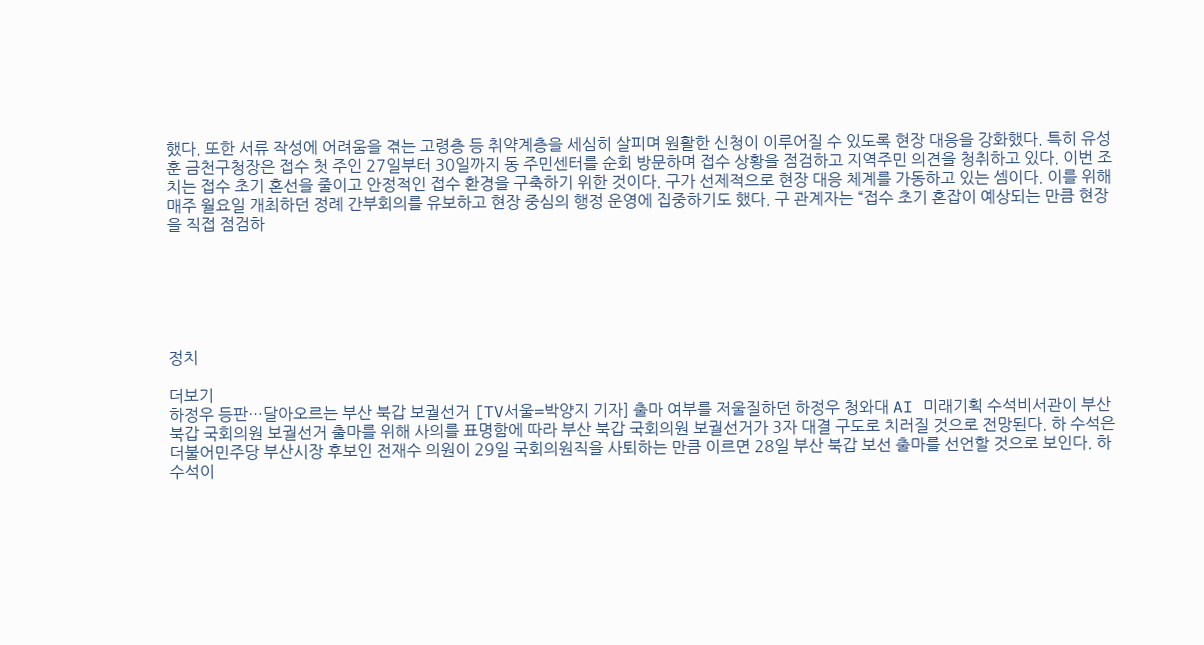했다. 또한 서류 작성에 어려움을 겪는 고령층 등 취약계층을 세심히 살피며 원활한 신청이 이루어질 수 있도록 현장 대응을 강화했다. 특히 유성훈 금천구청장은 접수 첫 주인 27일부터 30일까지 동 주민센터를 순회 방문하며 접수 상황을 점검하고 지역주민 의견을 청취하고 있다. 이번 조치는 접수 초기 혼선을 줄이고 안정적인 접수 환경을 구축하기 위한 것이다. 구가 선제적으로 현장 대응 체계를 가동하고 있는 셈이다. 이를 위해 매주 월요일 개최하던 정례 간부회의를 유보하고 현장 중심의 행정 운영에 집중하기도 했다. 구 관계자는 “접수 초기 혼잡이 예상되는 만큼 현장을 직접 점검하






정치

더보기
하정우 등판…달아오르는 부산 북갑 보궐선거 [TV서울=박양지 기자] 출마 여부를 저울질하던 하정우 청와대 AI 미래기획 수석비서관이 부산 북갑 국회의원 보궐선거 출마를 위해 사의를 표명함에 따라 부산 북갑 국회의원 보궐선거가 3자 대결 구도로 치러질 것으로 전망된다. 하 수석은 더불어민주당 부산시장 후보인 전재수 의원이 29일 국회의원직을 사퇴하는 만큼 이르면 28일 부산 북갑 보선 출마를 선언할 것으로 보인다. 하 수석이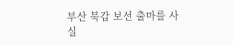부산 북갑 보선 출마를 사실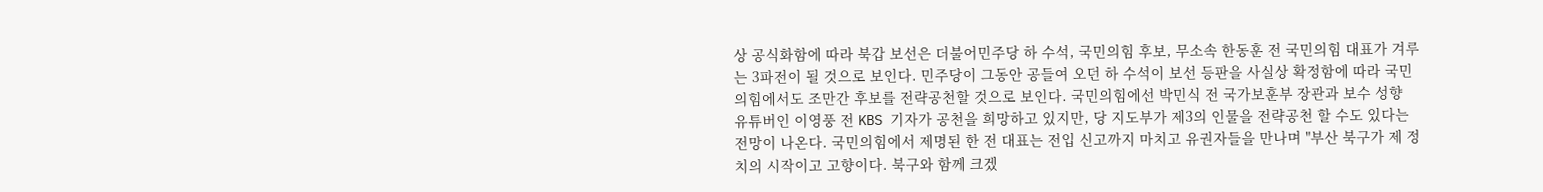상 공식화함에 따라 북갑 보선은 더불어민주당 하 수석, 국민의힘 후보, 무소속 한동훈 전 국민의힘 대표가 겨루는 3파전이 될 것으로 보인다. 민주당이 그동안 공들여 오던 하 수석이 보선 등판을 사실상 확정함에 따라 국민의힘에서도 조만간 후보를 전략공천할 것으로 보인다. 국민의힘에선 박민식 전 국가보훈부 장관과 보수 성향 유튜버인 이영풍 전 KBS 기자가 공천을 희망하고 있지만, 당 지도부가 제3의 인물을 전략공천 할 수도 있다는 전망이 나온다. 국민의힘에서 제명된 한 전 대표는 전입 신고까지 마치고 유권자들을 만나며 "부산 북구가 제 정치의 시작이고 고향이다. 북구와 함께 크겠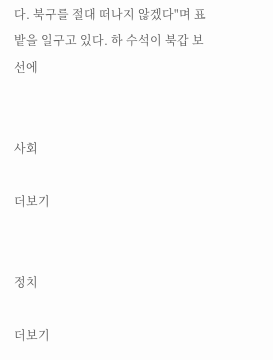다. 북구를 절대 떠나지 않겠다"며 표밭을 일구고 있다. 하 수석이 북갑 보선에


사회

더보기


정치

더보기